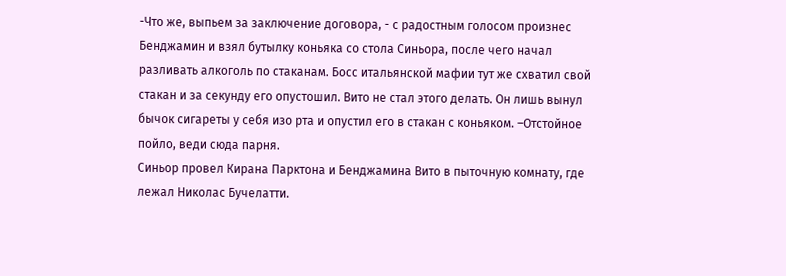-Что же, выпьем за заключение договора, - с радостным голосом произнес Бенджамин и взял бутылку коньяка со стола Синьора, после чего начал разливать алкоголь по стаканам. Босс итальянской мафии тут же схватил свой стакан и за секунду его опустошил. Вито не стал этого делать. Он лишь вынул бычок сигареты у себя изо рта и опустил его в стакан с коньяком. –Отстойное пойло, веди сюда парня.
Синьор провел Кирана Парктона и Бенджамина Вито в пыточную комнату, где лежал Николас Бучелатти.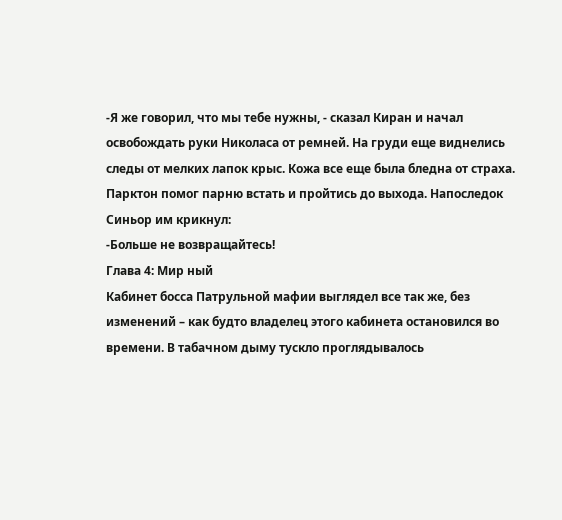-Я же говорил, что мы тебе нужны, - сказал Киран и начал освобождать руки Николаса от ремней. На груди еще виднелись следы от мелких лапок крыс. Кожа все еще была бледна от страха. Парктон помог парню встать и пройтись до выхода. Напоследок Синьор им крикнул:
-Больше не возвращайтесь!
Глава 4: Мир ный
Кабинет босса Патрульной мафии выглядел все так же, без изменений – как будто владелец этого кабинета остановился во времени. В табачном дыму тускло проглядывалось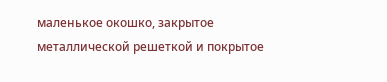маленькое окошко, закрытое металлической решеткой и покрытое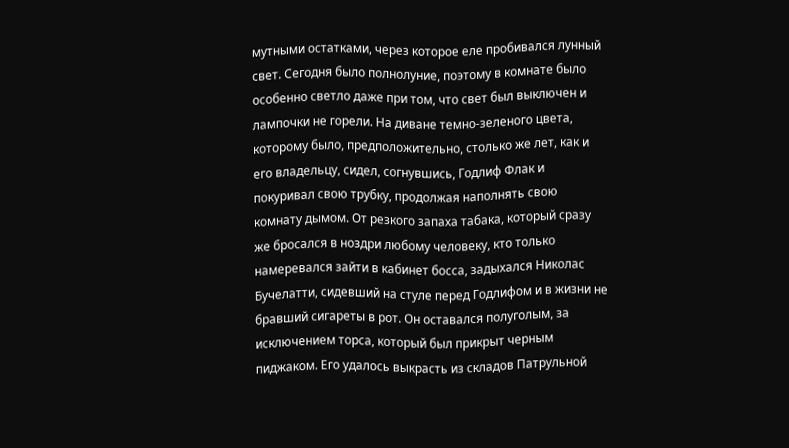мутными остатками, через которое еле пробивался лунный свет. Сегодня было полнолуние, поэтому в комнате было особенно светло даже при том, что свет был выключен и лампочки не горели. На диване темно-зеленого цвета, которому было, предположительно, столько же лет, как и его владельцу, сидел, согнувшись, Годлиф Флак и покуривал свою трубку, продолжая наполнять свою комнату дымом. От резкого запаха табака, который сразу же бросался в ноздри любому человеку, кто только намеревался зайти в кабинет босса, задыхался Николас Бучелатти, сидевший на стуле перед Годлифом и в жизни не бравший сигареты в рот. Он оставался полуголым, за исключением торса, который был прикрыт черным пиджаком. Его удалось выкрасть из складов Патрульной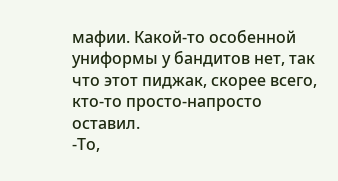мафии. Какой-то особенной униформы у бандитов нет, так что этот пиджак, скорее всего, кто-то просто-напросто оставил.
-То,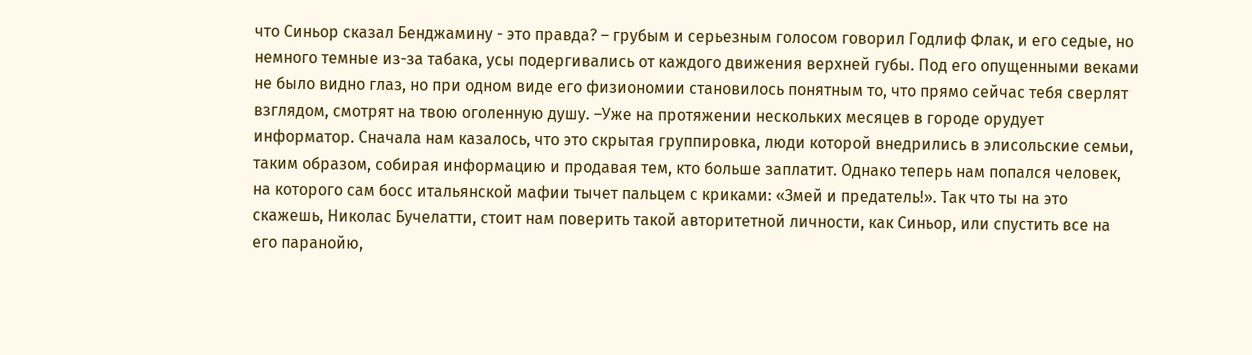что Синьор сказал Бенджамину - это правда? – грубым и серьезным голосом говорил Годлиф Флак, и его седые, но немного темные из-за табака, усы подергивались от каждого движения верхней губы. Под его опущенными веками не было видно глаз, но при одном виде его физиономии становилось понятным то, что прямо сейчас тебя сверлят взглядом, смотрят на твою оголенную душу. –Уже на протяжении нескольких месяцев в городе орудует информатор. Сначала нам казалось, что это скрытая группировка, люди которой внедрились в элисольские семьи, таким образом, собирая информацию и продавая тем, кто больше заплатит. Однако теперь нам попался человек, на которого сам босс итальянской мафии тычет пальцем с криками: «Змей и предатель!». Так что ты на это скажешь, Николас Бучелатти, стоит нам поверить такой авторитетной личности, как Синьор, или спустить все на его паранойю,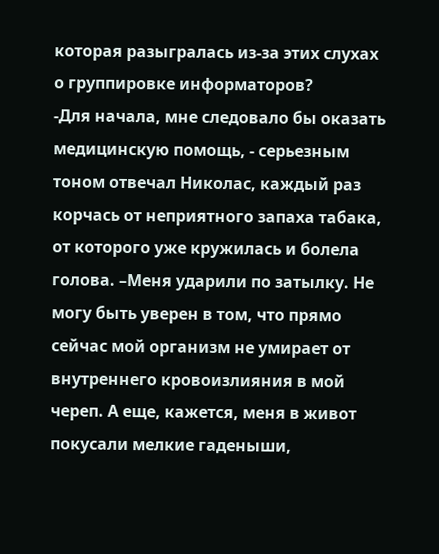которая разыгралась из-за этих слухах о группировке информаторов?
-Для начала, мне следовало бы оказать медицинскую помощь, - серьезным тоном отвечал Николас, каждый раз корчась от неприятного запаха табака, от которого уже кружилась и болела голова. –Меня ударили по затылку. Не могу быть уверен в том, что прямо сейчас мой организм не умирает от внутреннего кровоизлияния в мой череп. А еще, кажется, меня в живот покусали мелкие гаденыши,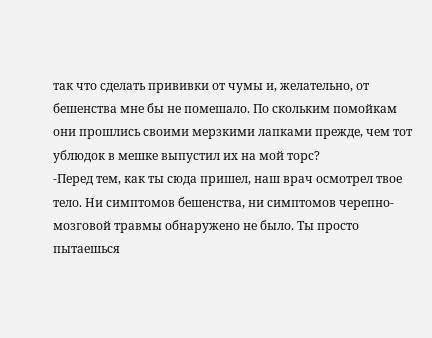так что сделать прививки от чумы и, желательно, от бешенства мне бы не помешало. По скольким помойкам они прошлись своими мерзкими лапками прежде, чем тот ублюдок в мешке выпустил их на мой торс?
-Перед тем, как ты сюда пришел, наш врач осмотрел твое тело. Ни симптомов бешенства, ни симптомов черепно-мозговой травмы обнаружено не было. Ты просто пытаешься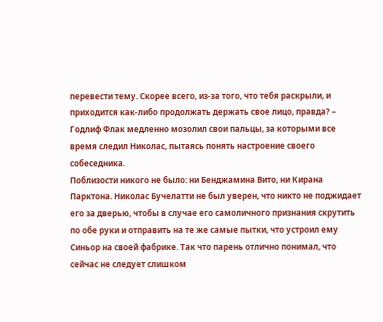перевести тему. Скорее всего, из-за того, что тебя раскрыли, и приходится как-либо продолжать держать свое лицо, правда? – Годлиф Флак медленно мозолил свои пальцы, за которыми все время следил Николас, пытаясь понять настроение своего собеседника.
Поблизости никого не было: ни Бенджамина Вито, ни Кирана Парктона. Николас Бучелатти не был уверен, что никто не поджидает его за дверью, чтобы в случае его самоличного признания скрутить по обе руки и отправить на те же самые пытки, что устроил ему Синьор на своей фабрике. Так что парень отлично понимал, что сейчас не следует слишком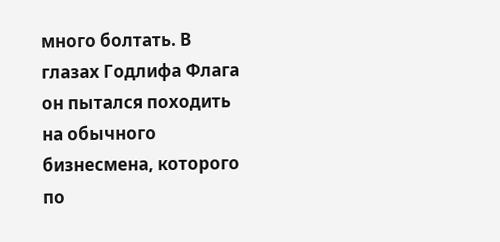много болтать. В глазах Годлифа Флага он пытался походить на обычного бизнесмена, которого по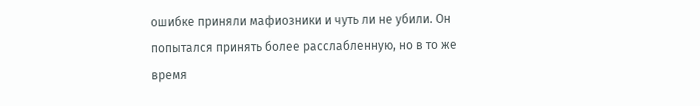ошибке приняли мафиозники и чуть ли не убили. Он попытался принять более расслабленную, но в то же время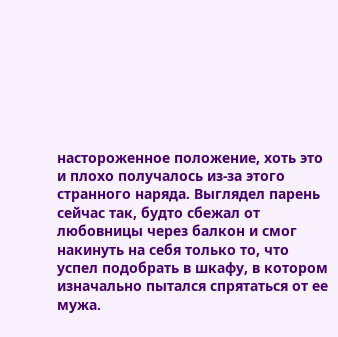настороженное положение, хоть это и плохо получалось из-за этого странного наряда. Выглядел парень сейчас так, будто сбежал от любовницы через балкон и смог накинуть на себя только то, что успел подобрать в шкафу, в котором изначально пытался спрятаться от ее мужа.